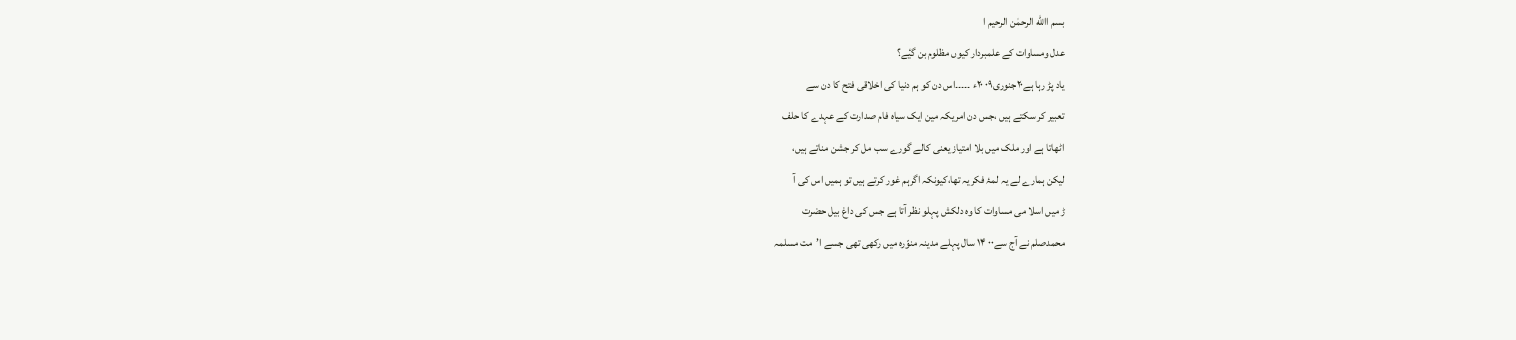بسم االله الرحمٰن الرحیم ا
عدل ومساوات کے علمبردار کیوں مظلوم بن گیٔے؟
یاد پڑ رہا ہے۲۰جنوری۰۹ ۲۰ء ۔۔۔۔۔اس دن کو ہم دنیا کی اخلاقی فتح کا دن سے
تعبیر کر سکتے ہیں ،جس دن امریکہ مین ایک سیاہ فام صدارت کے عہدے کا حلف
اٹھاتا ہے اور ملک میں بلا امتیاز یعنی کالے گورے سب مل کر جشن مناتے ہیں،
لیکن ہمارے لے یہ لمۂ فکریہ تھا،کیونکہ اگرہم غور کرتے ہیں تو ہمیں اس کی آ
ڑ میں اسلا می مساوات کا وہ دلکش پہلو نظر آتا ہے جس کی داغ بیل حضرت
محمدصلم نے آج سے۰۰ ۱۴ سال پہلے مدینہ منوّرہ میں رکھی تھی جسے ا’مت مسلمہ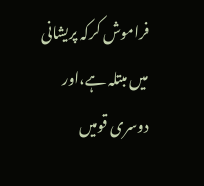فراموش کرکہ پریشانی میں مبتلہ ہے،اور دوسری قومیں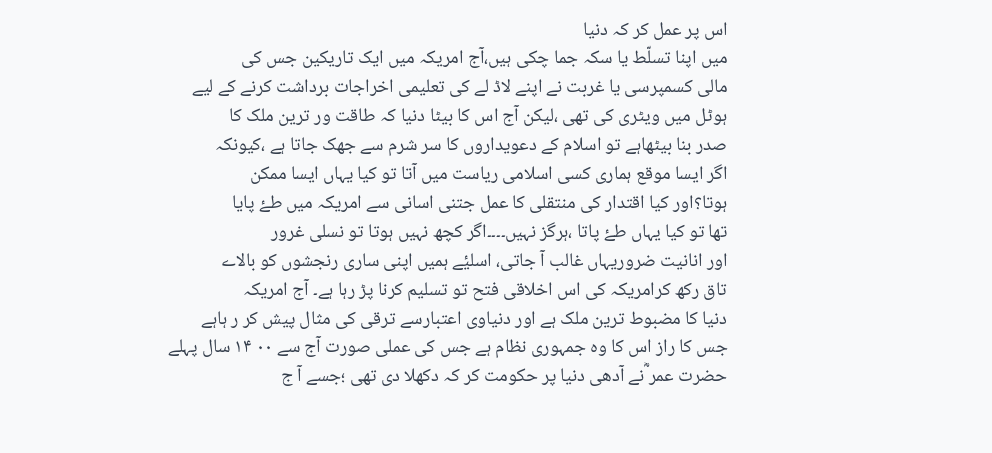اس پر عمل کر کہ دنیا
میں اپنا تسلّط یا سکہ جما چکی ہیں،آج امریکہ میں ایک تاریکین جس کی
مالی کسمپرسی یا غربت نے اپنے لاڈ لے کی تعلیمی اخراجات برداشت کرنے کے لیے
ہوٹل میں ویٹری کی تھی ،لیکن آج اس کا بیٹا دنیا کہ طاقت ور ترین ملک کا
صدر بنا بیٹھاہے تو اسلام کے دعویداروں کا سر شرم سے جھک جاتا ہے ،کیونکہ
اگر ایسا موقع ہماری کسی اسلامی ریاست میں آتا تو کیا یہاں ایسا ممکن
ہوتا؟اور کیا اقتدار کی منتقلی کا عمل جتنی اسانی سے امریکہ میں طۓ پایا
تھا تو کیا یہاں طۓ پاتا ،ہرگز نہیں۔۔۔۔اگر کچھ نہیں ہوتا تو نسلی غرور
اور انانیت ضروریہاں غالب آ جاتی، اسلیٔے ہمیں اپنی ساری رنجشوں کو بالاے
تاق رکھ کرامریکہ کی اس اخلاقی فتح تو تسلیم کرنا پڑ رہا ہے۔ آج امریکہ
دنیا کا مضبوط ترین ملک ہے اور دنیاوی اعتبارسے ترقی کی مثال پیش کر ر ہاہے
جس کا راز اس کا وہ جمہوری نظام ہے جس کی عملی صورت آج سے ۰۰ ۱۴ سال پہلے
حضرت عمر ؓنے آدھی دنیا پر حکومت کر کہ دکھلا دی تھی ؛جسے آ ج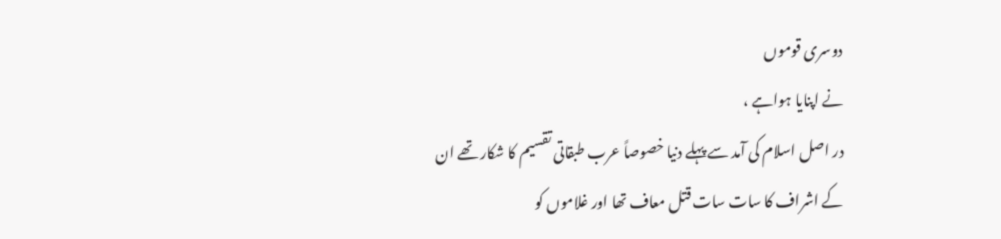دوسری قوموں
نے اپنایا ہواہے ،
در اصل اسلام کی آمد سے پہلے دنیا خصوصاً عرب طبقاتی تقسیم کا شکار تھے ان
کے اشراف کا سات سات قتل معاف تھا اور غلاموں کو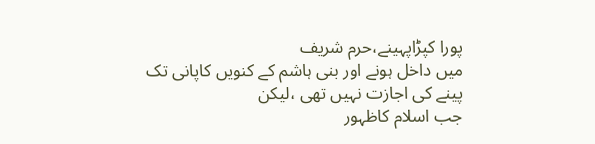پورا کپڑاپہینے،حرم شریف
میں داخل ہونے اور بنی ہاشم کے کنویں کاپانی تک پینے کی اجازت نہیں تھی ،لیکن
جب اسلام کاظہور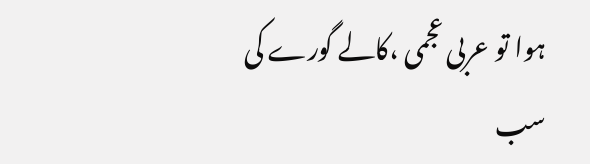ہوا تو عربی عجمی ،کالے گورے کی سب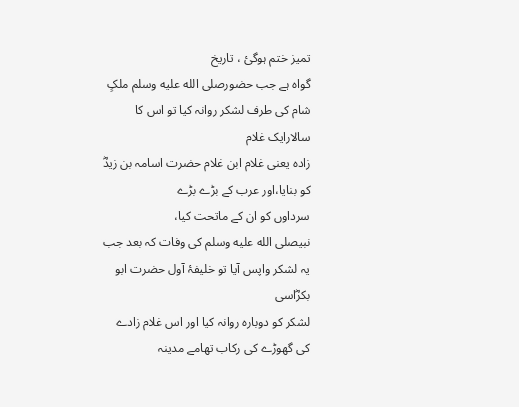تمیز ختم ہوگیٔ ، تاریخ
گواہ ہے جب حضورصلى الله عليه وسلم ملکٍ شام کی طرف لشکر روانہ کیا تو اس کا سالارایک غلام
زادہ یعنی غلام ابن غلام حضرت اسامہ بن زیدؓ کو بنایا،اور عرب کے بڑے بڑے
سرداوں کو ان کے ماتحت کیا،
نبیصلى الله عليه وسلم کی وفات کہ بعد جب یہ لشکر واپس آیا تو خلیفۂ آول حضرت ابو بکرؓاسی
لشکر کو دوبارہ روانہ کیا اور اس غلام زادے کی گھوڑے کی رکاب تھامے مدینہ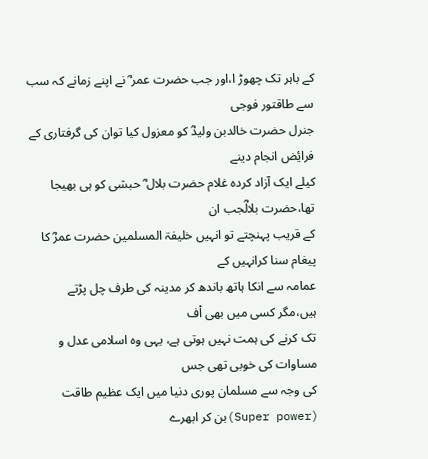کے باہر تک چھوڑ ا،اور جب حضرت عمر ؓ نے اپنے زمانے کہ سب سے طاقتور فوجی
جنرل حضرت خالدبن ولیدؓ کو معزول کیا توان کی گرفتاری کے فرایٔض انجام دینے
کیلے ایک آزاد کردہ غلام حضرت بلال ؓ حبشی کو ہی بھیجا تھا،حضرت بلالؓجب ان
کے قریب پہنچتے تو انہیں خلیفۃ المسلمین حضرت عمرؓ کا پیغام سنا کرانہیں کے
عمامہ سے انکا ہاتھ باندھ کر مدینہ کی طرف چل پڑتے ہیں،مگر کسی میں بھی اْف
تک کرنے کی ہمت نہیں ہوتی ہے، یہی وہ اسلامی عدل و مساوات کی خوبی تھی جس
کی وجہ سے مسلمان پوری دنیا میں ایک عظیم طاقت (Super power)بن کر ابھرے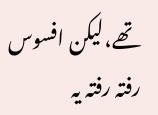تھے،لیکن افسوس رفتہ رفتہ یہ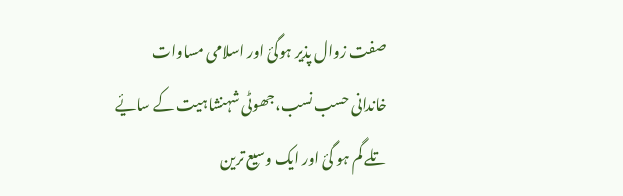صفت زوال پذیر ہوگیٔ اور اسلامی مساوات
خاندانی حسب نسب،جھوٹی شہنشاہیت کے سایٔے تلے گم ہو گیٔ اور ایک وسیع ترین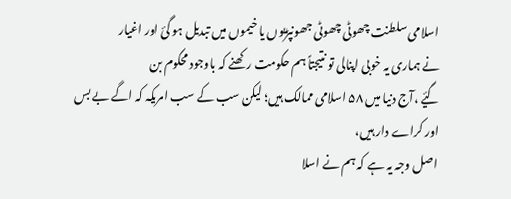اسلامی سلطنت چھوٹی چھوٹی جھونپڑیوں یا خیموں میں تبدیل ہو گیٔ اور اغیار
نے ہماری یہ خوبی اپنالی تو نتیجتاً ہم حکومت رکھنے کہ باوجود محکوم بن
گیٔے ،آج دنیا میں ۵۸ اسلامی ممالک ہیں؛ لیکن سب کے سب امریکہ کہ اگے بے بس
اور کراے دار ہیں،
اصل وجہ یہ ہے کہ ہم نے اسلا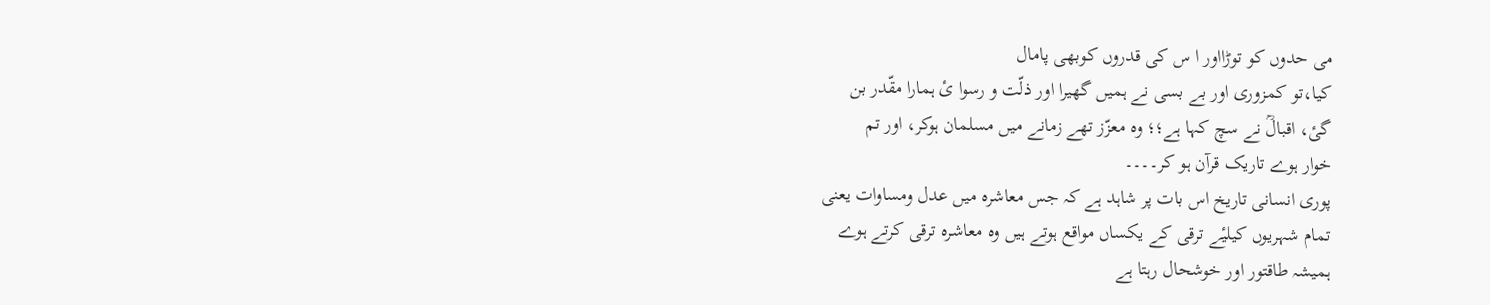می حدوں کو توڑااور ا س کی قدروں کوبھی پامال
کیا،تو کمزوری اور بے بسی نے ہمیں گھیرا اور ذلّت و رسوا یٔ ہمارا مقّدر بن
گیٔ، اقبالؒ نے سچ کہا ہے؛؛ وہ معزّز تھے زمانے میں مسلمان ہوکر، اور تم
خوار ہوے تاریک قرآن ہو کر۔۔۔۔
پوری انسانی تاریخ اس بات پر شاہد ہے کہ جس معاشرہ میں عدل ومساوات یعنی
تمام شہریوں کیلیٔے ترقی کے یکساں مواقع ہوتے ہیں وہ معاشرہ ترقی کرتے ہوے
ہمیشہ طاقتور اور خوشحال رہتا ہے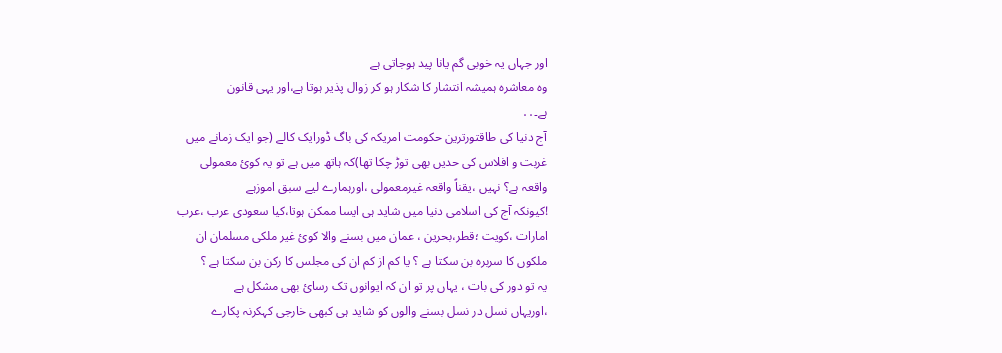اور جہاں یہ خوبی گم یانا پید ہوجاتی ہے
وہ معاشرہ ہمیشہ انتشار کا شکار ہو کر زوال پذیر ہوتا ہے،اور یہی قانون
ہے۔․․
آج دنیا کی طاقتورترین حکومت امریکہ کی باگ ڈورایک کالے (جو ایک زمانے میں
غربت و افلاس کی حدیں بھی توڑ چکا تھا)کہ ہاتھ میں ہے تو یہ کویٔ معمولی
واقعہ ہے؟ نہیں ،یقناً واقعہ غیرمعمولی ،اورہمارے لیے سبق اموزہے
!کیونکہ آج کی اسلامی دنیا میں شاید ہی ایسا ممکن ہوتا،کیا سعودی عرب ،عرب
امارات ،کویت ؛قطر،بحرین ، عمان میں بسنے والا کویٔ غیر ملکی مسلمان ان
ملکوں کا سربرہ بن سکتا ہے ؟ یا کم از کم ان کی مجلس کا رکن بن سکتا ہے ؟
یہ تو دور کی بات ، یہاں پر تو ان کہ ایوانوں تک رسایٔ بھی مشکل ہے
،اوریہاں نسل در نسل بسنے والوں کو شاید ہی کبھی خارجی کہکرنہ پکارے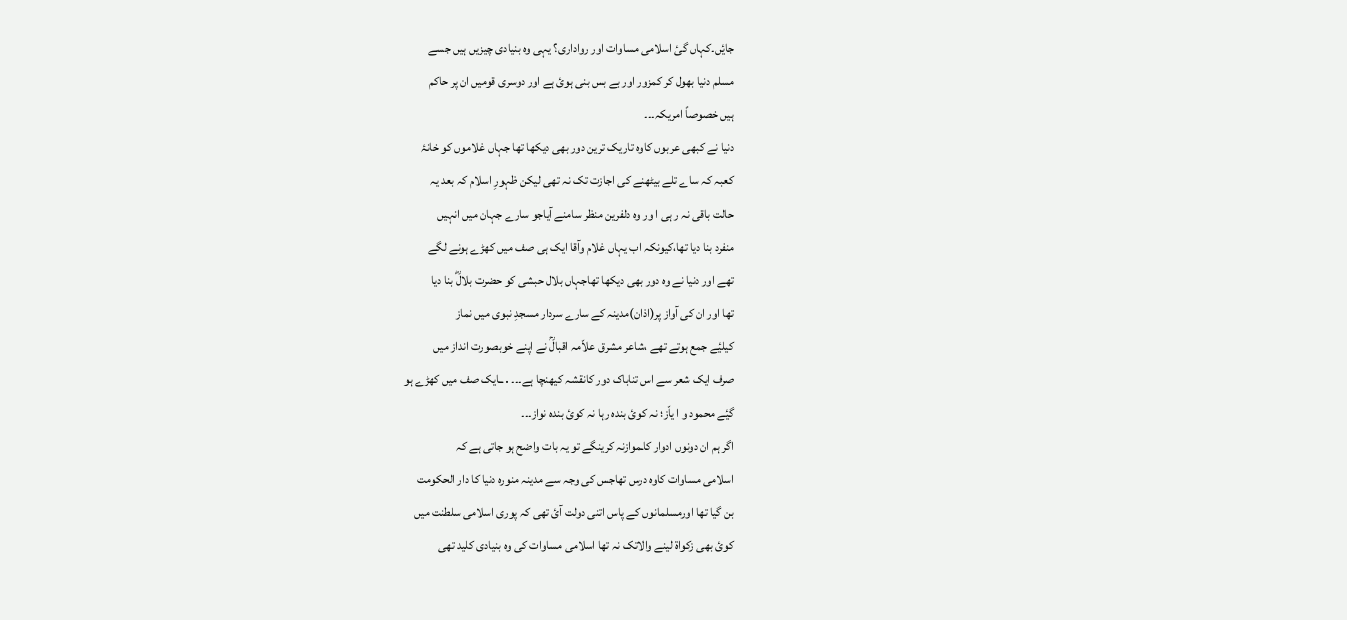جایٔں۔کہاں گیٔ اسلامی مساوات اور رواداری؟ یہی وہ بنیادی چیزیں ہیں جسے
مسلم دنیا بھول کر کمزور اور بے بس بنی ہویٔ ہے اور دوسری قومیں ان پر حاکم
ہیں خصوصاً امریکہ۔۔۔
دنیا نے کبھی عربوں کاوہ تاریک ترین دور بھی دیکھا تھا جہاں غلاموں کو خانۂ
کعبہ کہ ساے تلے بیٹھنے کی اجازت تک نہ تھی لیکن ظہورِ اسلام کہ بعد یہ
حالت باقی نہ ر ہی ا ور وہ دلفرین منظر سامنے آیاجو سارے جہان میں انہیں
منفرد بنا دیا تھا،کیونکہ اب یہاں غلام وآقا ایک ہی صف میں کھڑے ہونے لگے
تھے اور دنیا نے وہ دور بھی دیکھا تھاجہاں بلال حبشی کو حضرت بلالؓ بنا دیا
تھا اور ان کی آواز پر(اذان)مدینہ کے سارے سردار مسجدِ نبوی میں نماز
کیلیٔے جمع ہوتے تھے ،شاعر مشرق علاّمہ اقبالؒ نے اپنے خوبصورت انداز میں
صرف ایک شعر سے اس تناباک دور کانقشہ کیھنچا ہے۔۔۔․ــایک صف میں کھڑے ہو
گیٔے محمود و ا یاّز؛ نہ کویٔ بندہ رہا نہ کویٔ بندہ نواز۔۔۔
اگر ہم ان دونوں ادوار کاـموازنہ کرینگے تو یہ بات واضح ہو جاتی ہے کہ
اسلامی مساوات کاوہ درس تھاجس کی وجہ سے مدینہ منورہ دنیا کا دار الحکومت
بن گیا تھا اورمسلمانوں کے پاس اتنی دولت آیٔ تھی کہ پوری اسلامی سلطنت میں
کویٔ بھی زکواۃ لینے والاتک نہ تھا اسلامی مساوات کی وہ بنیادی کلید تھی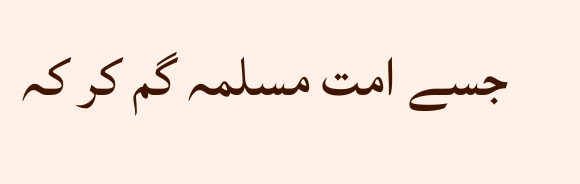جسے امت مسلمہ گم کر کہ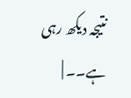نتیجہ دیکھ رہی ہے۔۔ |